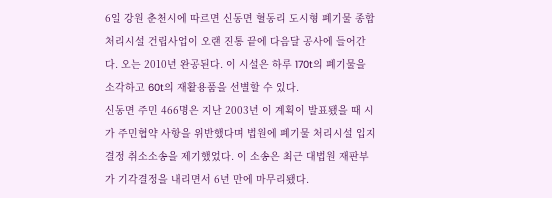6일 강원 춘천시에 따르면 신동면 혈동리 도시형 폐기물 종합처리시설 건립사업이 오랜 진통 끝에 다음달 공사에 들어간다. 오는 2010년 완공된다. 이 시설은 하루 170t의 폐기물을 소각하고 60t의 재활용품을 선별할 수 있다.
신동면 주민 466명은 지난 2003년 이 계획이 발표됐을 때 시가 주민협약 사항을 위반했다며 법원에 폐기물 처리시설 입지결정 취소소송을 제기했었다. 이 소송은 최근 대법원 재판부가 기각결정을 내리면서 6년 만에 마무리됐다.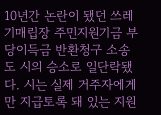10년간 논란이 됐던 쓰레기매립장 주민지원기금 부당이득금 반환청구 소송도 시의 승소로 일단락됐다. 시는 실제 거주자에게만 지급토록 돼 있는 지원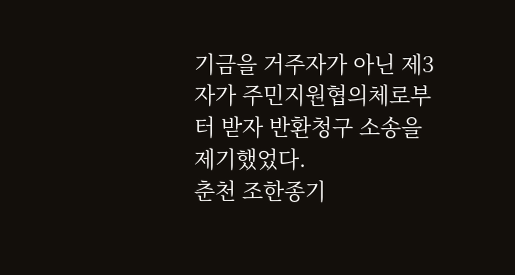기금을 거주자가 아닌 제3자가 주민지원협의체로부터 받자 반환청구 소송을 제기했었다.
춘천 조한종기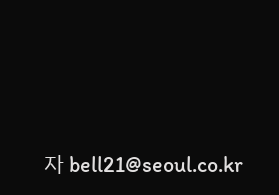자 bell21@seoul.co.kr